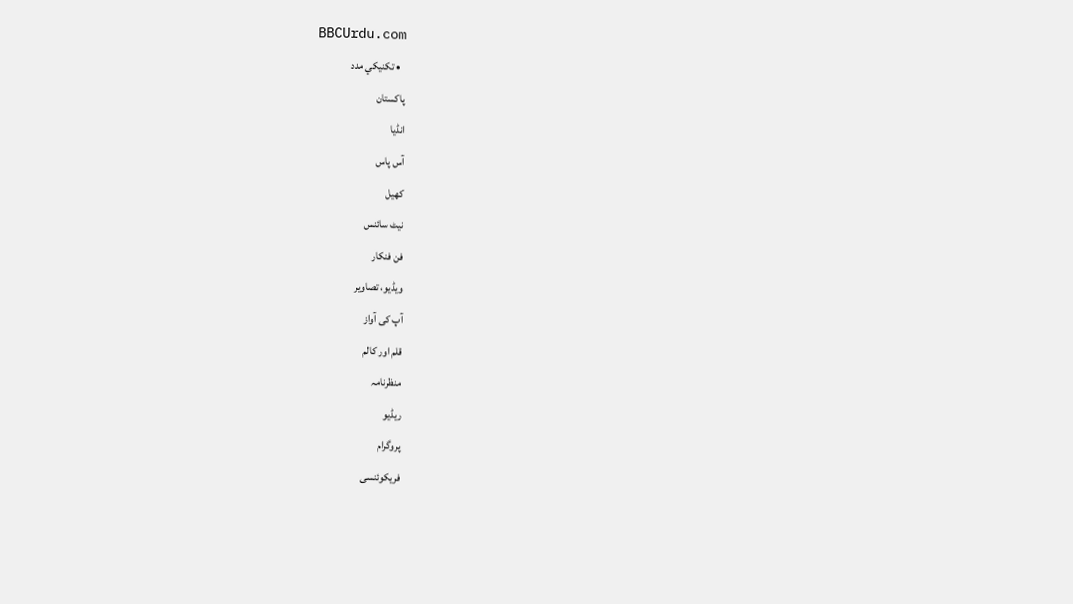BBCUrdu.com
  • تکنيکي مدد
پاکستان
انڈیا
آس پاس
کھیل
نیٹ سائنس
فن فنکار
ویڈیو، تصاویر
آپ کی آواز
قلم اور کالم
منظرنامہ
ریڈیو
پروگرام
فریکوئنسی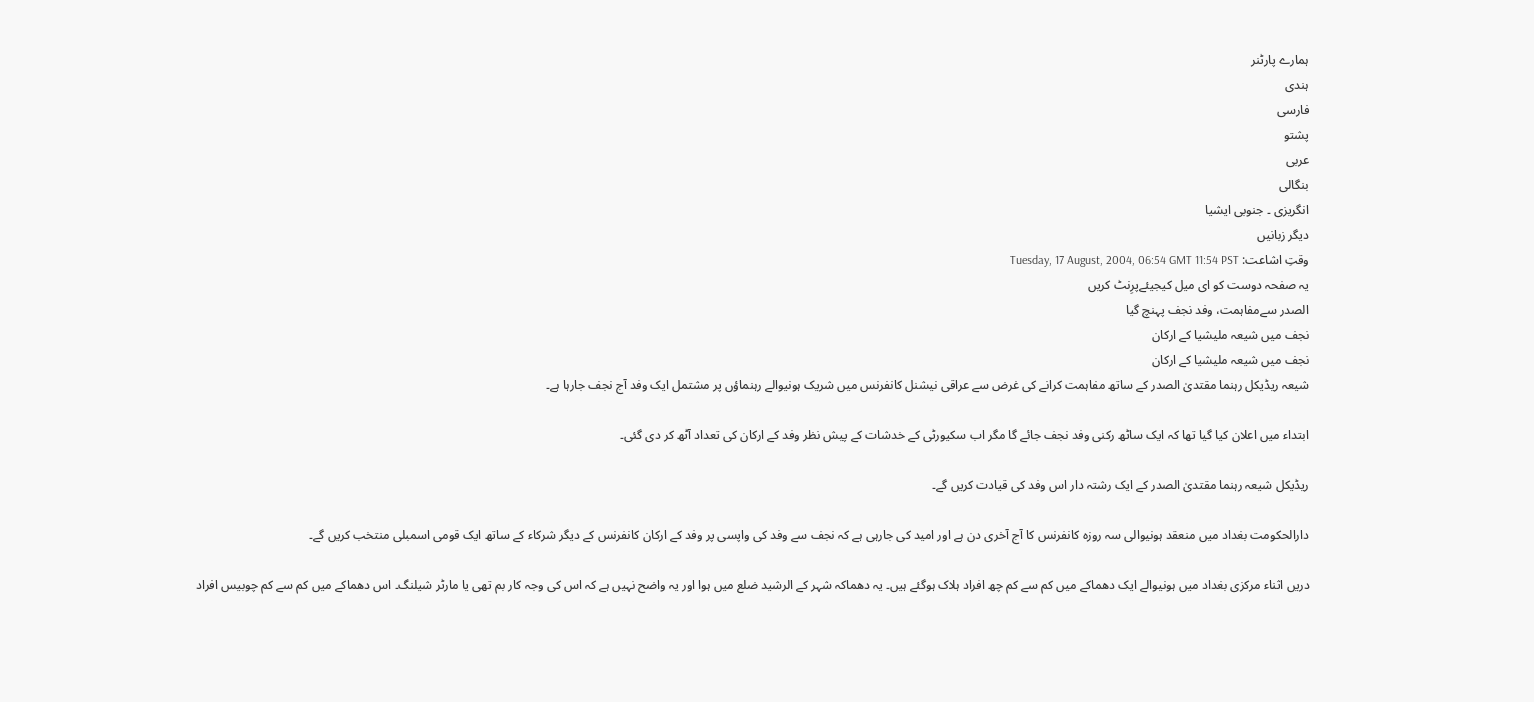ہمارے پارٹنر
ہندی
فارسی
پشتو
عربی
بنگالی
انگریزی ۔ جنوبی ایشیا
دیگر زبانیں
وقتِ اشاعت: Tuesday, 17 August, 2004, 06:54 GMT 11:54 PST
یہ صفحہ دوست کو ای میل کیجیئےپرِنٹ کریں
الصدر سےمفاہمت، وفد نجف پہنچ گیا
نجف میں شیعہ ملیشیا کے ارکان
نجف میں شیعہ ملیشیا کے ارکان
شیعہ ریڈیکل رہنما مقتدیٰ الصدر کے ساتھ مفاہمت کرانے کی غرض سے عراقی نیشنل کانفرنس میں شریک ہونیوالے رہنماؤں پر مشتمل ایک وفد آج نجف جارہا ہے۔

ابتداء میں اعلان کیا گیا تھا کہ ایک ساٹھ رکنی وفد نجف جائے گا مگر اب سکیورٹی کے خدشات کے پیش نظر وفد کے ارکان کی تعداد آٹھ کر دی گئی۔

ریڈیکل شیعہ رہنما مقتدیٰ الصدر کے ایک رشتہ دار اس وفد کی قیادت کریں گے۔

دارالحکومت بغداد میں منعقد ہونیوالی سہ روزہ کانفرنس کا آج آخری دن ہے اور امید کی جارہی ہے کہ نجف سے وفد کی واپسی پر وفد کے ارکان کانفرنس کے دیگر شرکاء کے ساتھ ایک قومی اسمبلی منتخب کریں گے۔

دریں اثناء مرکزی بغداد میں ہونیوالے ایک دھماکے میں کم سے کم چھ افراد ہلاک ہوگئے ہیں۔ یہ دھماکہ شہر کے الرشید ضلع میں ہوا اور یہ واضح نہیں ہے کہ اس کی وجہ کار بم تھی یا مارٹر شیلنگ۔ اس دھماکے میں کم سے کم چوبیس افراد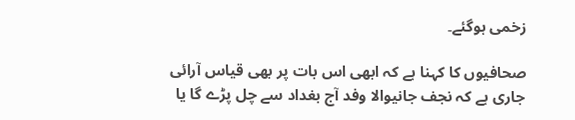زخمی ہوگئے۔

صحافیوں کا کہنا ہے کہ ابھی اس بات پر بھی قیاس آرائی جاری ہے کہ نجف جانیوالا وفد آج بغداد سے چل پڑے گا یا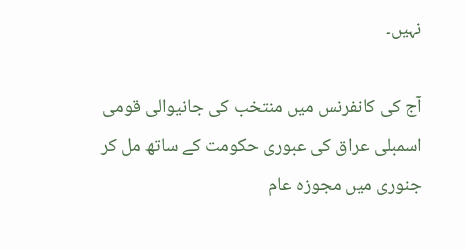نہیں۔

آج کی کانفرنس میں منتخب کی جانیوالی قومی اسمبلی عراق کی عبوری حکومت کے ساتھ مل کر جنوری میں مجوزہ عام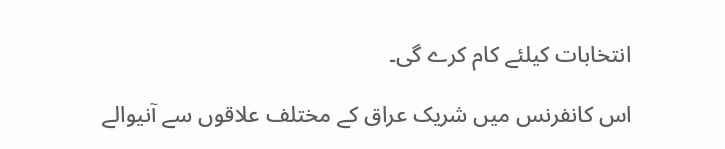انتخابات کیلئے کام کرے گی۔

اس کانفرنس میں شریک عراق کے مختلف علاقوں سے آنیوالے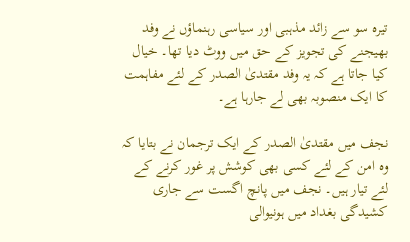تیرہ سو سے زائد مذہبی اور سیاسی رہنماؤں نے وفد بھیجنے کی تجویز کے حق میں ووٹ دیا تھا۔ خیال کیا جاتا ہے کہ یہ وفد مقتدیٰ الصدر کے لئے مفاہمت کا ایک منصوبہ بھی لے جارہا ہے۔

نجف میں مقتدیٰ الصدر کے ایک ترجمان نے بتایا کہ وہ امن کے لئے کسی بھی کوشش پر غور کرنے کے لئے تیار ہیں۔ نجف میں پانچ اگست سے جاری کشیدگی بغداد میں ہونیوالی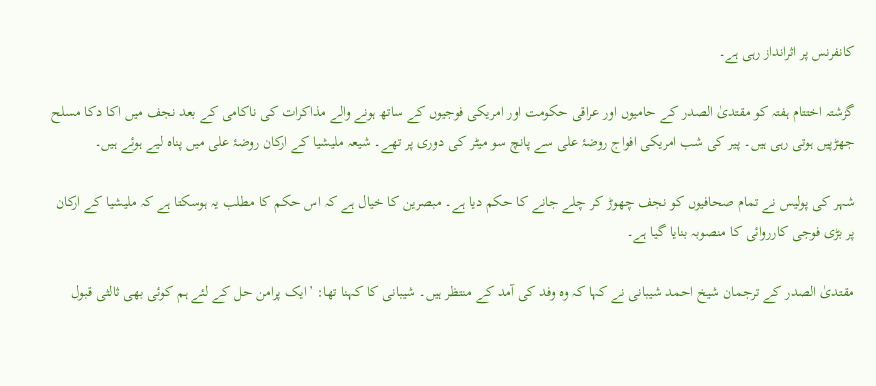کانفرنس پر اثرانداز رہی ہے۔

گزشتہ اختتام ہفتہ کو مقتدیٰ الصدر کے حامیوں اور عراقی حکومت اور امریکی فوجیوں کے ساتھ ہونے والے مذاکرات کی ناکامی کے بعد نجف میں اکا دکا مسلح جھڑپیں ہوتی رہی ہیں۔ پیر کی شب امریکی افواج روضۂ علی سے پانچ سو میٹر کی دوری پر تھے۔ شیعہ ملیشیا کے ارکان روضۂ علی میں پناہ لیے ہوئے ہیں۔

شہر کی پولیس نے تمام صحافیوں کو نجف چھوڑ کر چلے جانے کا حکم دیا ہے۔ مبصرین کا خیال ہے کہ اس حکم کا مطلب یہ ہوسکتا ہے کہ ملیشیا کے ارکان پر بڑی فوجی کارروائی کا منصوبہ بنایا گیا ہے۔

مقتدیٰ الصدر کے ترجمان شیخ احمد شیبانی نے کہا کہ وہ وفد کی آمد کے منتظر ہیں۔ شیبانی کا کہنا تھا: ’ایک پرامن حل کے لئے ہم کوئی بھی ثالثی قبول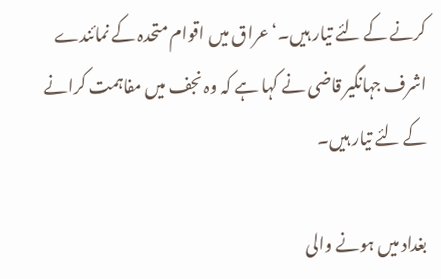کرنے کے لئے تیار ہیں۔‘ عراق میں اقوام متحدہ کے نمائندے اشرف جہانگیر قاضی نے کہا ہے کہ وہ نجف میں مفاہمت کرانے کے لئے تیار ہیں۔

بغداد میں ہونے والی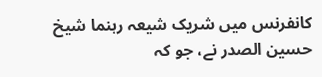کانفرنس میں شریک شیعہ رہنما شیخ حسین الصدر نے، جو کہ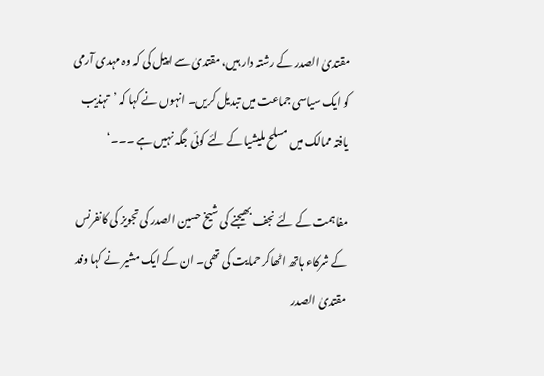مقتدیٰ الصدر کے رشتہ دار ہیں، مقتدیٰ سے اپیل کی کہ وہ مہدی آرمی کو ایک سیاسی جماعت میں تبدیل کریں۔ انہوں نے کہا کہ ’تہذیب یافتہ ممالک میں مسلح ملیشیا کے لئے کوئی جگہ نہیں ہے ۔۔۔‘

مفاہمت کے لئے نجف بھیجنے کی شیخ حسین الصدر کی تجویز کی کانفرنس کے شرکاء ہاتھ اٹھاکر حمایت کی تھی۔ ان کے ایک مشیر نے کہا وفد مقتدیٰ الصدر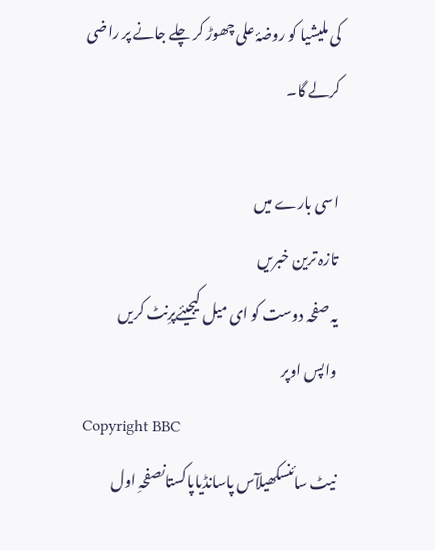کی ملیشیا کو روضۂ علی چھوڑ کر چلے جانے پر راضی کرلے گا۔

اسی بارے میں
تازہ ترین خبریں
یہ صفحہ دوست کو ای میل کیجیئےپرِنٹ کریں
واپس اوپر
Copyright BBC
نیٹ سائنسکھیلآس پاسانڈیاپاکستانصفحہِ اول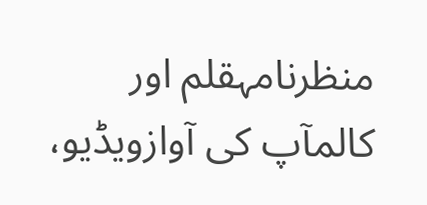منظرنامہقلم اور کالمآپ کی آوازویڈیو،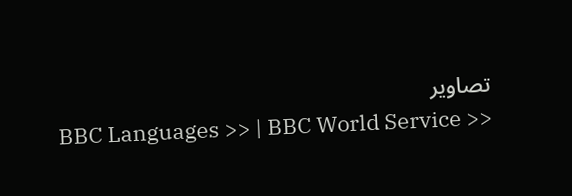تصاویر
BBC Languages >> | BBC World Service >>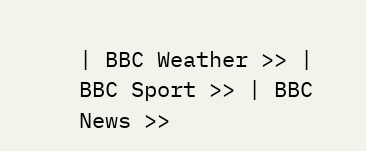| BBC Weather >> | BBC Sport >> | BBC News >>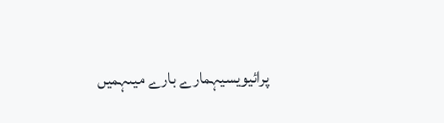پرائیویسیہمارے بارے میںہمیں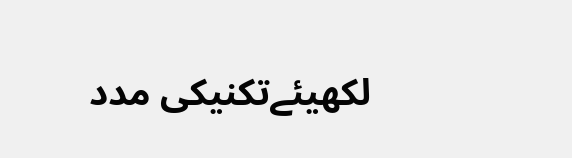لکھیئےتکنیکی مدد